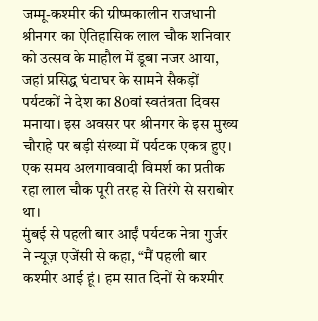जम्मू-कश्मीर की ग्रीष्मकालीन राजधानी श्रीनगर का ऐतिहासिक लाल चौक शनिवार को उत्सव के माहौल में डूबा नजर आया, जहां प्रसिद्ध घंटाघर के सामने सैकड़ों पर्यटकों ने देश का 80वां स्वतंत्रता दिवस मनाया। इस अवसर पर श्रीनगर के इस मुख्य चौराहे पर बड़ी संख्या में पर्यटक एकत्र हुए। एक समय अलगाववादी विमर्श का प्रतीक रहा लाल चौक पूरी तरह से तिरंगे से सराबोर था।
मुंबई से पहली बार आईं पर्यटक नेत्रा गुर्जर ने न्यूज़ एजेंसी से कहा, “मैं पहली बार कश्मीर आई हूं। हम सात दिनों से कश्मीर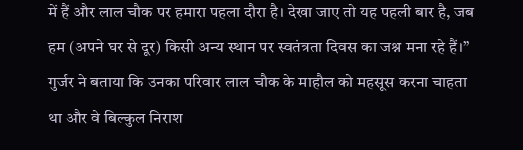में हैं और लाल चौक पर हमारा पहला दौरा है। देखा जाए तो यह पहली बार है, जब हम (अपने घर से दूर) किसी अन्य स्थान पर स्वतंत्रता दिवस का जश्न मना रहे हैं।” गुर्जर ने बताया कि उनका परिवार लाल चौक के माहौल को महसूस करना चाहता था और वे बिल्कुल निराश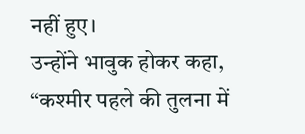नहीं हुए।
उन्होंने भावुक होकर कहा, “कश्मीर पहले की तुलना में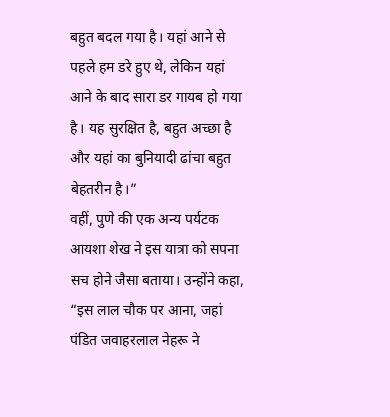बहुत बदल गया है। यहां आने से पहले हम डरे हुए थे, लेकिन यहां आने के बाद सारा डर गायब हो गया है। यह सुरक्षित है, बहुत अच्छा है और यहां का बुनियादी ढांचा बहुत बेहतरीन है।”
वहीं, पुणे की एक अन्य पर्यटक आयशा शेख ने इस यात्रा को सपना सच होने जैसा बताया। उन्होंने कहा, “इस लाल चौक पर आना, जहां पंडित जवाहरलाल नेहरू ने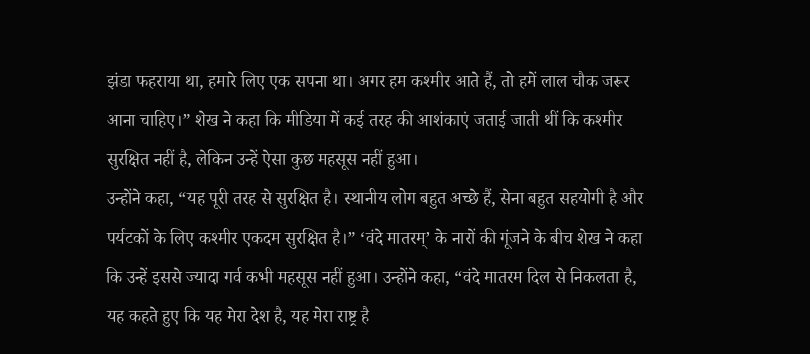झंडा फहराया था, हमारे लिए एक सपना था। अगर हम कश्मीर आते हैं, तो हमें लाल चौक जरूर आना चाहिए।” शेख ने कहा कि मीडिया में कई तरह की आशंकाएं जताई जाती थीं कि कश्मीर सुरक्षित नहीं है, लेकिन उन्हें ऐसा कुछ महसूस नहीं हुआ।
उन्होंने कहा, “यह पूरी तरह से सुरक्षित है। स्थानीय लोग बहुत अच्छे हैं, सेना बहुत सहयोगी है और पर्यटकों के लिए कश्मीर एकदम सुरक्षित है।” ‘वंदे मातरम्’ के नारों की गूंजने के बीच शेख ने कहा कि उन्हें इससे ज्यादा गर्व कभी महसूस नहीं हुआ। उन्होंने कहा, “वंदे मातरम दिल से निकलता है, यह कहते हुए कि यह मेरा देश है, यह मेरा राष्ट्र है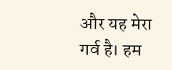और यह मेरा गर्व है। हम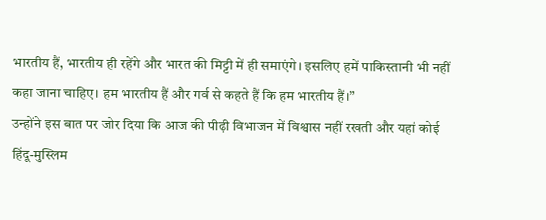भारतीय हैं, भारतीय ही रहेंगे और भारत की मिट्टी में ही समाएंगे। इसलिए हमें पाकिस्तानी भी नहीं कहा जाना चाहिए। हम भारतीय हैं और गर्व से कहते हैं कि हम भारतीय हैं।”
उन्होंने इस बात पर जोर दिया कि आज की पीढ़ी विभाजन में विश्वास नहीं रखती और यहां कोई हिंदू-मुस्लिम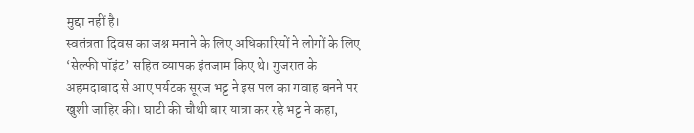मुद्दा नहीं है।
स्वतंत्रता दिवस का जश्न मनाने के लिए अधिकारियों ने लोगों के लिए ‘सेल्फी पॉइंट’ सहित व्यापक इंतजाम किए थे। गुजरात के अहमदाबाद से आए पर्यटक सूरज भट्ट ने इस पल का गवाह बनने पर खुशी जाहिर की। घाटी की चौथी बार यात्रा कर रहे भट्ट ने कहा,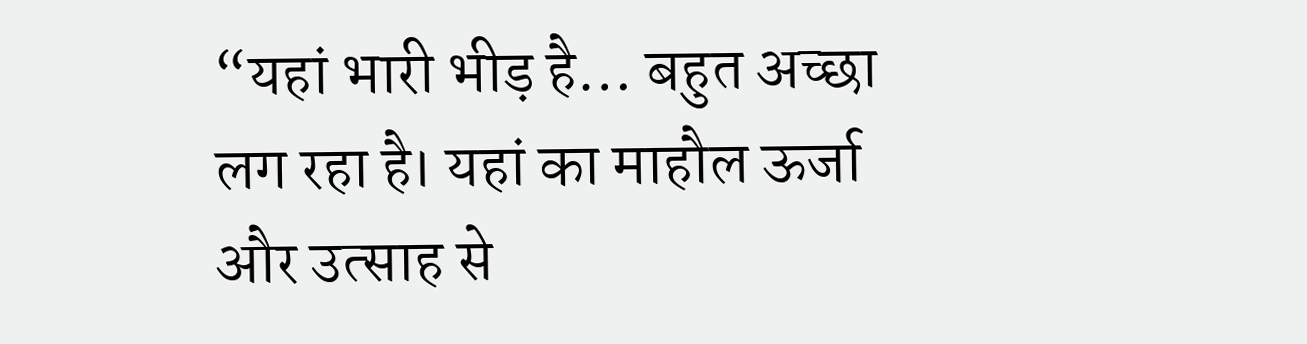“यहां भारी भीड़ है… बहुत अच्छा लग रहा है। यहां का माहौल ऊर्जा और उत्साह से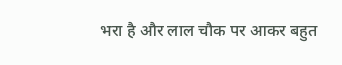भरा है और लाल चौक पर आकर बहुत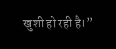खुशी हो रही है।”